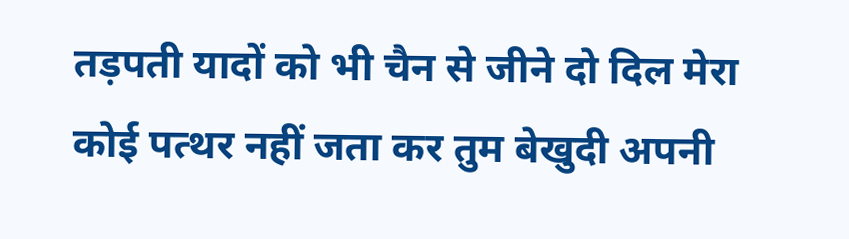तड़पती यादों को भी चैन से जीने दो दिल मेरा कोई पत्थर नहीं जता कर तुम बेखुदी अपनी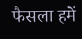फैसला हमें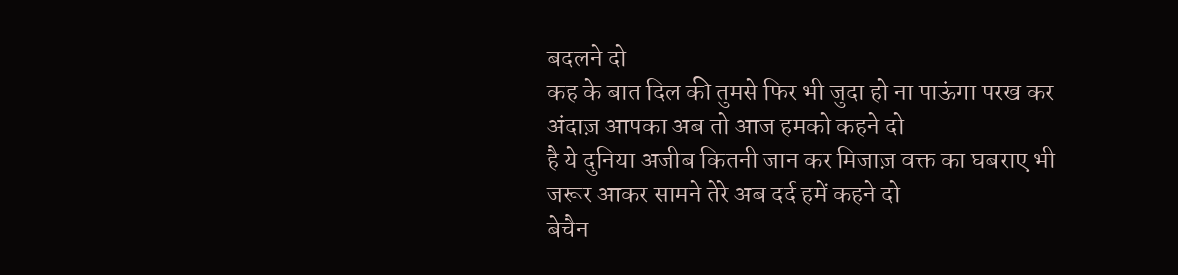बदलने दो
कह के बात दिल की तुमसे फिर भी जुदा हो ना पाऊंगा परख कर अंदाज़ आपका अब तो आज हमको कहने दो
है ये दुनिया अजीब कितनी जान कर मिजाज़ वक्त का घबराए भी जरूर आकर सामने तेरे अब दर्द हमें कहने दो
बेचैन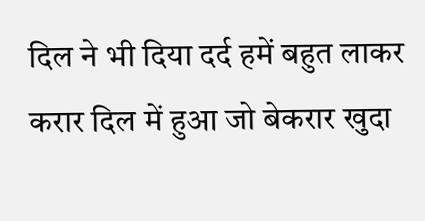दिल ने भी दिया दर्द हमें बहुत लाकर करार दिल में हुआ जो बेकरार खुदा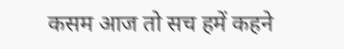कसम आज तो सच हमें कहने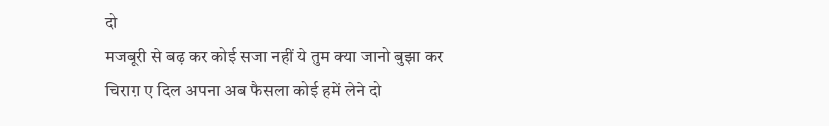दो
मजबूरी से बढ़ कर कोई सजा नहीं ये तुम क्या जानो बुझा कर चिराग़ ए दिल अपना अब फैसला कोई हमें लेने दो